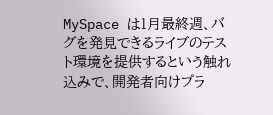MySpace は1月最終週、バグを発見できるライブのテスト環境を提供するという触れ込みで、開発者向けプラ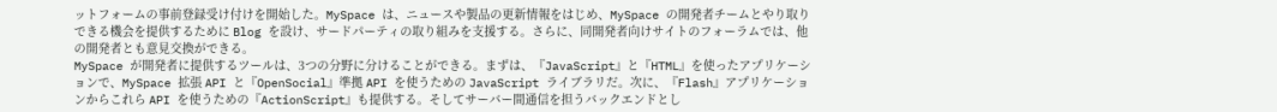ットフォームの事前登録受け付けを開始した。MySpace は、ニュースや製品の更新情報をはじめ、MySpace の開発者チームとやり取りできる機会を提供するために Blog を設け、サードパーティの取り組みを支援する。さらに、同開発者向けサイトのフォーラムでは、他の開発者とも意見交換ができる。
MySpace が開発者に提供するツールは、3つの分野に分けることができる。まずは、『JavaScript』と『HTML』を使ったアプリケーションで、MySpace 拡張 API と『OpenSocial』準拠 API を使うための JavaScript ライブラリだ。次に、『Flash』アプリケーションからこれら API を使うための『ActionScript』も提供する。そしてサーバー間通信を担うバックエンドとし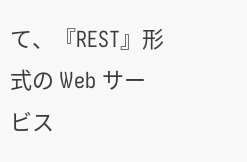て、『REST』形式の Web サービス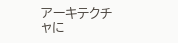アーキテクチャに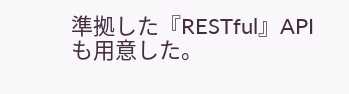準拠した『RESTful』API も用意した。